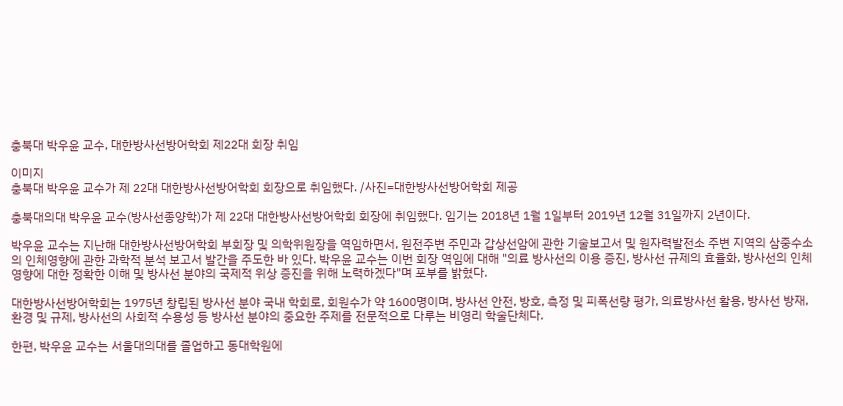충북대 박우윤 교수, 대한방사선방어학회 제22대 회장 취임

이미지
충북대 박우윤 교수가 제 22대 대한방사선방어학회 회장으로 취임했다. /사진=대한방사선방어학회 제공

충북대의대 박우윤 교수(방사선종양학)가 제 22대 대한방사선방어학회 회장에 취임했다. 임기는 2018년 1월 1일부터 2019년 12월 31일까지 2년이다.

박우윤 교수는 지난해 대한방사선방어학회 부회장 및 의학위원장을 역임하면서, 원전주변 주민과 갑상선암에 관한 기술보고서 및 원자력발전소 주변 지역의 삼중수소의 인체영향에 관한 과학적 분석 보고서 발간을 주도한 바 있다. 박우윤 교수는 이번 회장 역임에 대해 "의료 방사선의 이용 증진, 방사선 규제의 효율화, 방사선의 인체 영향에 대한 정확한 이해 및 방사선 분야의 국제적 위상 증진을 위해 노력하겠다"며 포부를 밝혔다.

대한방사선방어학회는 1975년 창립된 방사선 분야 국내 학회로, 회원수가 약 1600명이며, 방사선 안전, 방호, 측정 및 피폭선량 평가, 의료방사선 활용, 방사선 방재, 환경 및 규제, 방사선의 사회적 수용성 등 방사선 분야의 중요한 주제를 전문적으로 다루는 비영리 학술단체다.

한편, 박우윤 교수는 서울대의대를 졸업하고 동대학원에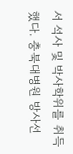서 석사 및 박사학위를 취득했다. 충북대병원 방사선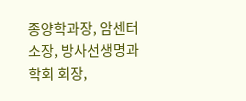종양학과장, 암센터 소장, 방사선생명과학회 회장,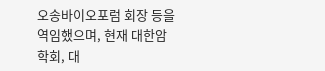오송바이오포럼 회장 등을 역임했으며, 현재 대한암학회, 대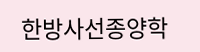한방사선종양학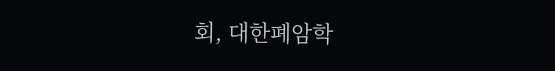회, 대한폐암학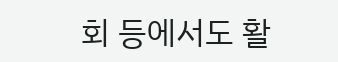회 등에서도 활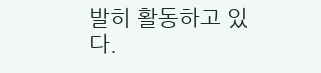발히 활동하고 있다.